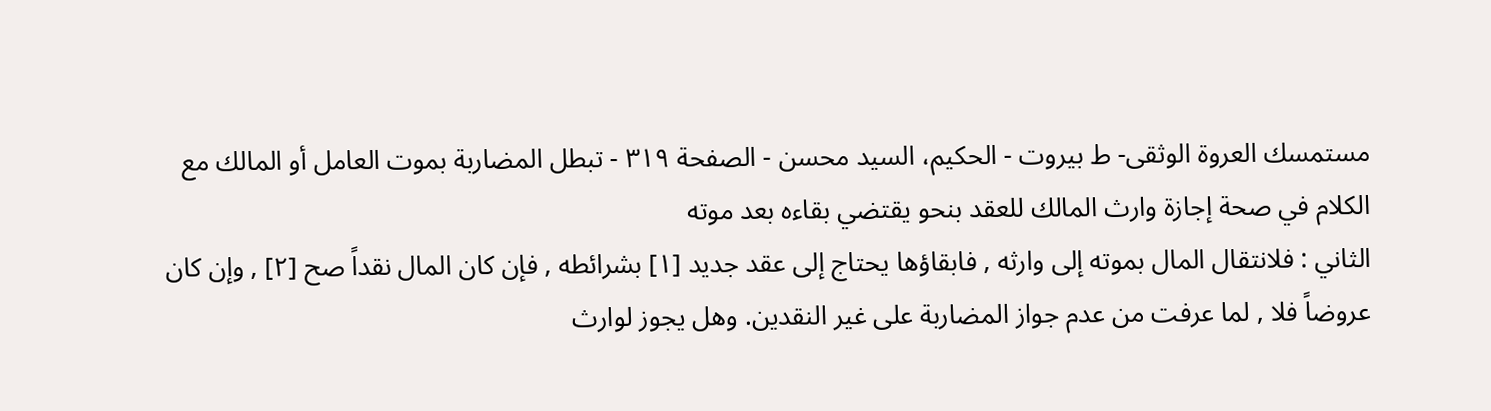مستمسك العروة الوثقى- ط بیروت - الحكيم، السيد محسن - الصفحة ٣١٩ - تبطل المضاربة بموت العامل أو المالك مع الكلام في صحة إجازة وارث المالك للعقد بنحو يقتضي بقاءه بعد موته
الثاني : فلانتقال المال بموته إلى وارثه , فابقاؤها يحتاج إلى عقد جديد [١] بشرائطه , فإن كان المال نقداً صح [٢] , وإن كان عروضاً فلا , لما عرفت من عدم جواز المضاربة على غير النقدين. وهل يجوز لوارث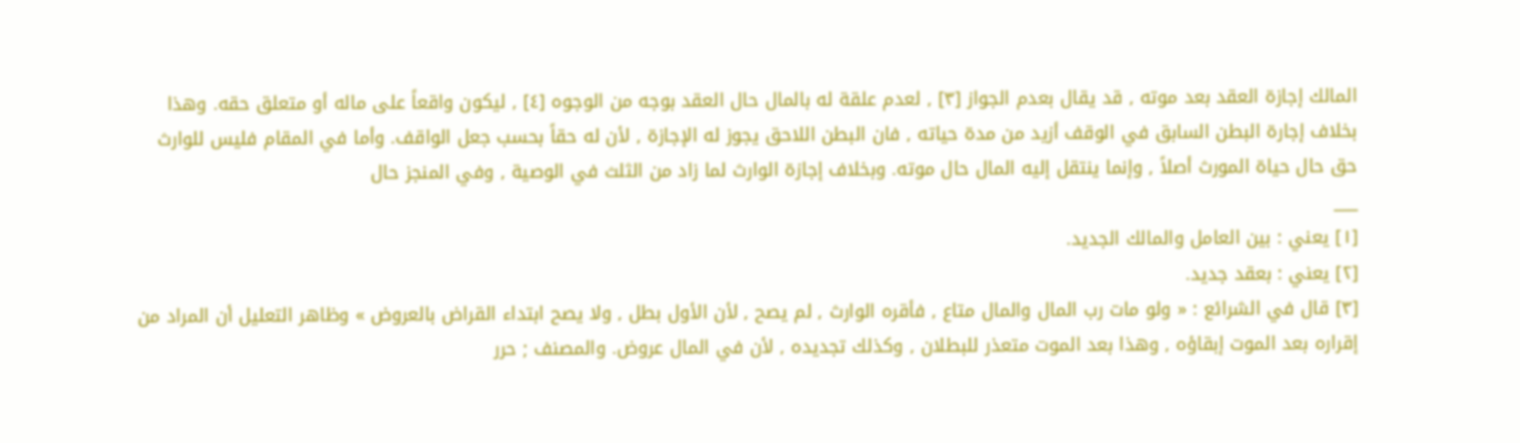المالك إجازة العقد بعد موته , قد يقال بعدم الجواز [٣] , لعدم علقة له بالمال حال العقد بوجه من الوجوه [٤] , ليكون واقعاً على ماله أو متعلق حقه. وهذا بخلاف إجارة البطن السابق في الوقف أزيد من مدة حياته , فان البطن اللاحق يجوز له الإجازة , لأن له حقاً بحسب جعل الواقف. وأما في المقام فليس للوارث حق حال حياة المورث أصلاً , وإنما ينتقل إليه المال حال موته. وبخلاف إجازة الوارث لما زاد من الثلث في الوصية , وفي المنجز حال
___
[١] يعني : بين العامل والمالك الجديد.
[٢] يعني : بعقد جديد.
[٣] قال في الشرائع : « ولو مات رب المال والمال متاع , فأقره الوارث , لم يصح , لأن الأول بطل , ولا يصح ابتداء القراض بالعروض » وظاهر التعليل أن المراد من إقراره بعد الموت إبقاؤه , وهذا بعد الموت متعذر للبطلان , وكذلك تجديده , لأن في المال عروض. والمصنف ; حرر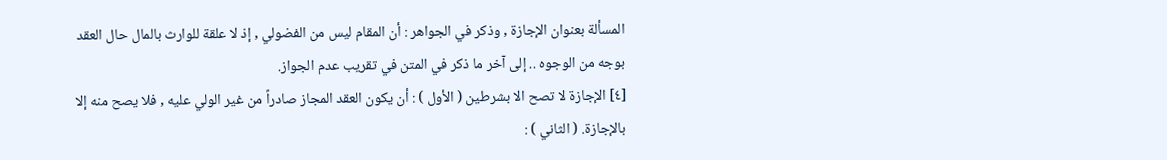المسألة بعنوان الإجازة , وذكر في الجواهر : أن المقام ليس من الفضولي , إذ لا علقة للوارث بالمال حال العقد بوجه من الوجوه .. إلى آخر ما ذكر في المتن في تقريب عدم الجواز.
[٤] الإجازة لا تصح الا بشرطين ( الأول ) : أن يكون العقد المجاز صادراً من غير الولي عليه , فلا يصح منه إلا بالإجازة. ( الثاني ) :